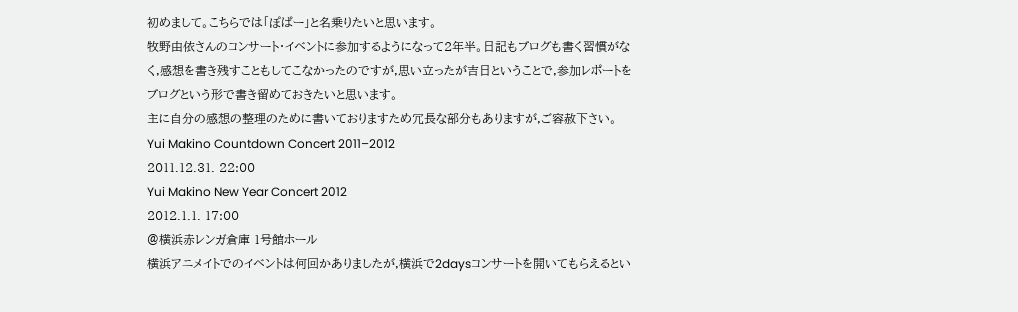初めまして。こちらでは「ぽぱー」と名乗りたいと思います。
牧野由依さんのコンサート・イベントに参加するようになって2年半。日記もブログも書く習慣がなく,感想を書き残すこともしてこなかったのですが,思い立ったが吉日ということで,参加レポートをブログという形で書き留めておきたいと思います。
主に自分の感想の整理のために書いておりますため冗長な部分もありますが,ご容赦下さい。
Yui Makino Countdown Concert 2011–2012
2011.12.31. 22:00
Yui Makino New Year Concert 2012
2012.1.1. 17:00
@横浜赤レンガ倉庫 1号館ホール
横浜アニメイトでのイベントは何回かありましたが,横浜で2daysコンサートを開いてもらえるとい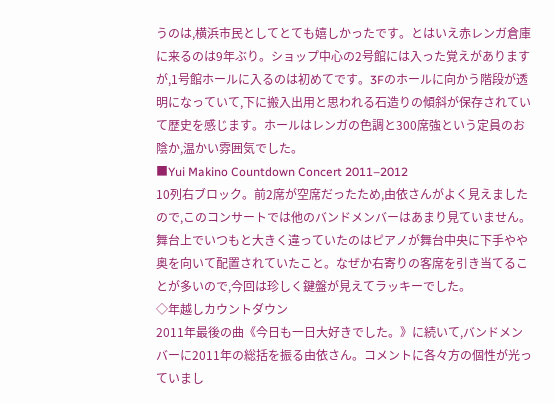うのは,横浜市民としてとても嬉しかったです。とはいえ赤レンガ倉庫に来るのは9年ぶり。ショップ中心の2号館には入った覚えがありますが,1号館ホールに入るのは初めてです。3Fのホールに向かう階段が透明になっていて,下に搬入出用と思われる石造りの傾斜が保存されていて歴史を感じます。ホールはレンガの色調と300席強という定員のお陰か,温かい雰囲気でした。
■Yui Makino Countdown Concert 2011–2012
10列右ブロック。前2席が空席だったため,由依さんがよく見えましたので,このコンサートでは他のバンドメンバーはあまり見ていません。舞台上でいつもと大きく違っていたのはピアノが舞台中央に下手やや奥を向いて配置されていたこと。なぜか右寄りの客席を引き当てることが多いので,今回は珍しく鍵盤が見えてラッキーでした。
◇年越しカウントダウン
2011年最後の曲《今日も一日大好きでした。》に続いて,バンドメンバーに2011年の総括を振る由依さん。コメントに各々方の個性が光っていまし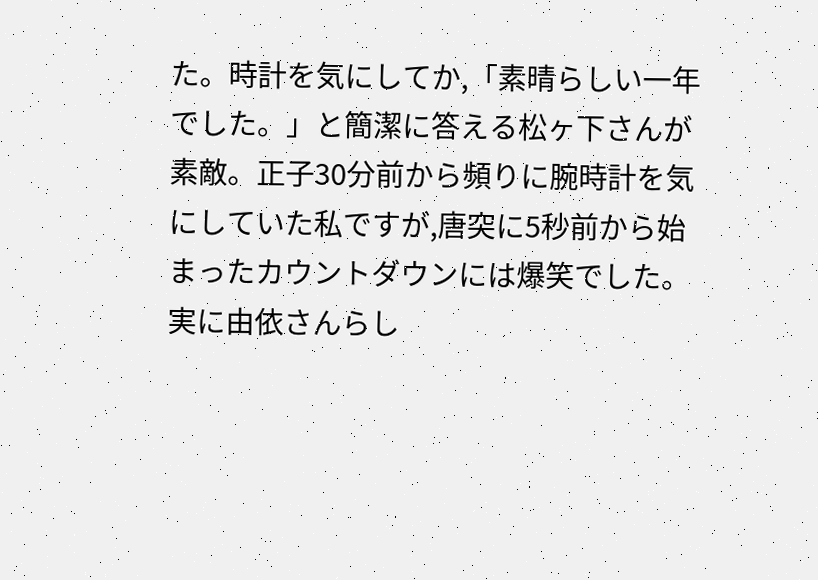た。時計を気にしてか,「素晴らしい一年でした。」と簡潔に答える松ヶ下さんが素敵。正子30分前から頻りに腕時計を気にしていた私ですが,唐突に5秒前から始まったカウントダウンには爆笑でした。実に由依さんらし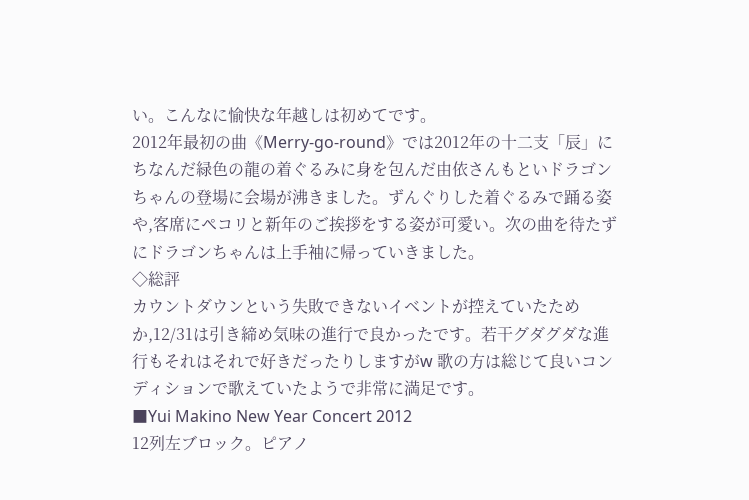い。こんなに愉快な年越しは初めてです。
2012年最初の曲《Merry-go-round》では2012年の十二支「辰」にちなんだ緑色の龍の着ぐるみに身を包んだ由依さんもといドラゴンちゃんの登場に会場が沸きました。ずんぐりした着ぐるみで踊る姿や,客席にペコリと新年のご挨拶をする姿が可愛い。次の曲を待たずにドラゴンちゃんは上手袖に帰っていきました。
◇総評
カウントダウンという失敗できないイベントが控えていたためか,12/31は引き締め気味の進行で良かったです。若干グダグダな進行もそれはそれで好きだったりしますがw 歌の方は総じて良いコンディションで歌えていたようで非常に満足です。
■Yui Makino New Year Concert 2012
12列左ブロック。ピアノ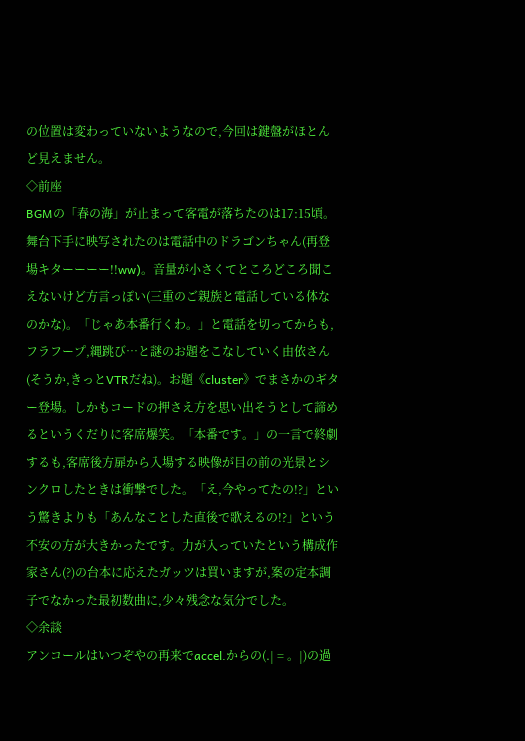の位置は変わっていないようなので,今回は鍵盤がほとんど見えません。
◇前座
BGMの「春の海」が止まって客電が落ちたのは17:15頃。舞台下手に映写されたのは電話中のドラゴンちゃん(再登場キターーーー!!ww)。音量が小さくてところどころ聞こえないけど方言っぽい(三重のご親族と電話している体なのかな)。「じゃあ本番行くわ。」と電話を切ってからも,フラフープ,縄跳び…と謎のお題をこなしていく由依さん(そうか,きっとVTRだね)。お題《cluster》でまさかのギター登場。しかもコードの押さえ方を思い出そうとして諦めるというくだりに客席爆笑。「本番です。」の一言で終劇するも,客席後方扉から入場する映像が目の前の光景とシンクロしたときは衝撃でした。「え,今やってたの!?」という驚きよりも「あんなことした直後で歌えるの!?」という不安の方が大きかったです。力が入っていたという構成作家さん(?)の台本に応えたガッツは買いますが,案の定本調子でなかった最初数曲に,少々残念な気分でした。
◇余談
アンコールはいつぞやの再来でaccel.からの(.| = 。|)の過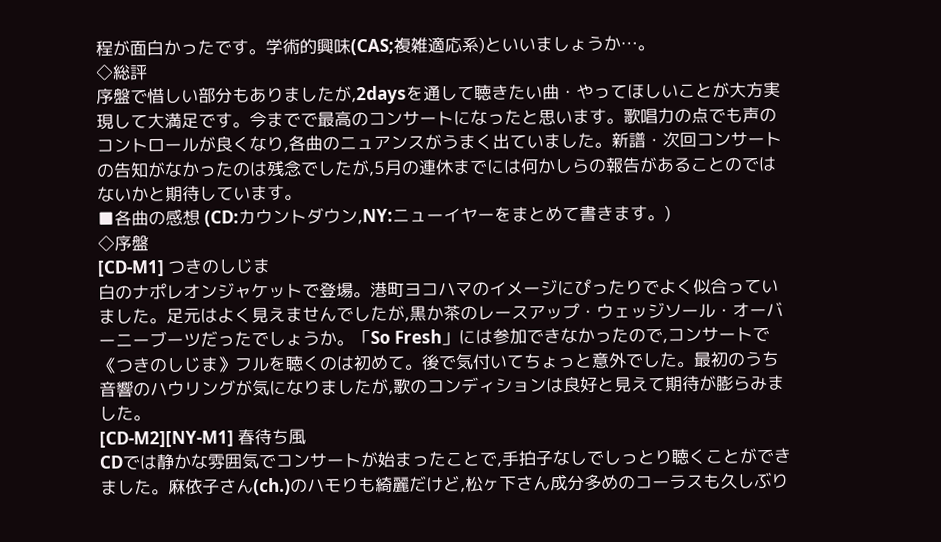程が面白かったです。学術的興味(CAS;複雑適応系)といいましょうか…。
◇総評
序盤で惜しい部分もありましたが,2daysを通して聴きたい曲・やってほしいことが大方実現して大満足です。今までで最高のコンサートになったと思います。歌唱力の点でも声のコントロールが良くなり,各曲のニュアンスがうまく出ていました。新譜・次回コンサートの告知がなかったのは残念でしたが,5月の連休までには何かしらの報告があることのではないかと期待しています。
■各曲の感想 (CD:カウントダウン,NY:ニューイヤーをまとめて書きます。)
◇序盤
[CD-M1] つきのしじま
白のナポレオンジャケットで登場。港町ヨコハマのイメージにぴったりでよく似合っていました。足元はよく見えませんでしたが,黒か茶のレースアップ・ウェッジソール・オーバーニーブーツだったでしょうか。「So Fresh」には参加できなかったので,コンサートで《つきのしじま》フルを聴くのは初めて。後で気付いてちょっと意外でした。最初のうち音響のハウリングが気になりましたが,歌のコンディションは良好と見えて期待が膨らみました。
[CD-M2][NY-M1] 春待ち風
CDでは静かな雰囲気でコンサートが始まったことで,手拍子なしでしっとり聴くことができました。麻依子さん(ch.)のハモりも綺麗だけど,松ヶ下さん成分多めのコーラスも久しぶり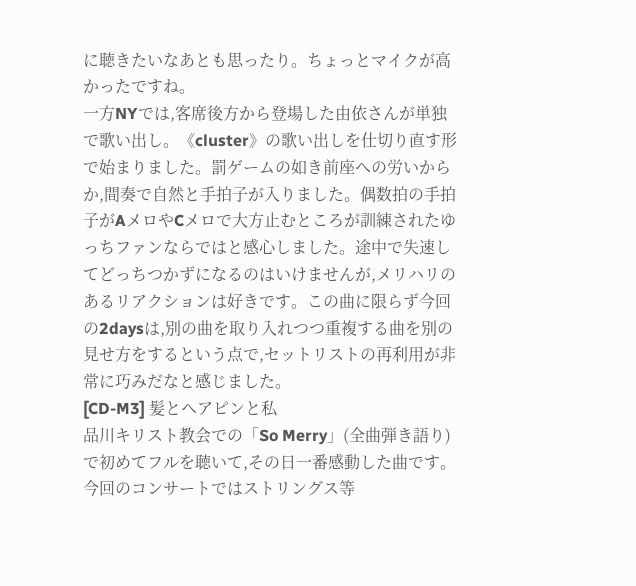に聴きたいなあとも思ったり。ちょっとマイクが高かったですね。
一方NYでは,客席後方から登場した由依さんが単独で歌い出し。《cluster》の歌い出しを仕切り直す形で始まりました。罰ゲームの如き前座への労いからか,間奏で自然と手拍子が入りました。偶数拍の手拍子がAメロやCメロで大方止むところが訓練されたゆっちファンならではと感心しました。途中で失速してどっちつかずになるのはいけませんが,メリハリのあるリアクションは好きです。この曲に限らず今回の2daysは,別の曲を取り入れつつ重複する曲を別の見せ方をするという点で,セットリストの再利用が非常に巧みだなと感じました。
[CD-M3] 髪とヘアピンと私
品川キリスト教会での「So Merry」(全曲弾き語り)で初めてフルを聴いて,その日一番感動した曲です。今回のコンサートではストリングス等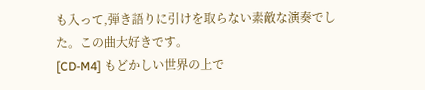も入って,弾き語りに引けを取らない素敵な演奏でした。この曲大好きです。
[CD-M4] もどかしい世界の上で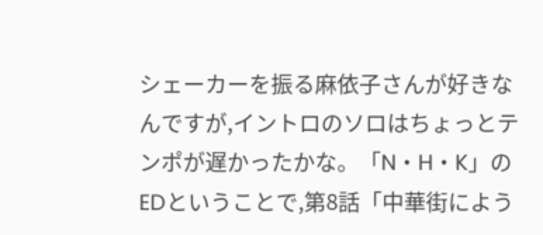シェーカーを振る麻依子さんが好きなんですが,イントロのソロはちょっとテンポが遅かったかな。「N・H・K」のEDということで,第8話「中華街によう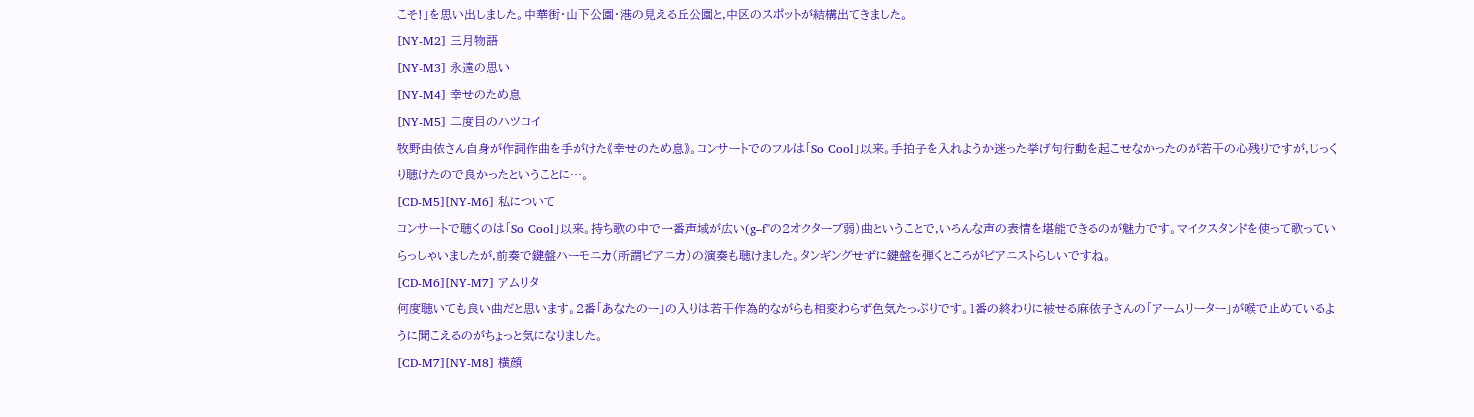こそ!」を思い出しました。中華街・山下公園・港の見える丘公園と,中区のスポットが結構出てきました。
[NY-M2] 三月物語
[NY-M3] 永遠の思い
[NY-M4] 幸せのため息
[NY-M5] 二度目のハツコイ
牧野由依さん自身が作詞作曲を手がけた《幸せのため息》。コンサートでのフルは「So Cool」以来。手拍子を入れようか迷った挙げ句行動を起こせなかったのが若干の心残りですが,じっくり聴けたので良かったということに…。
[CD-M5][NY-M6] 私について
コンサートで聴くのは「So Cool」以来。持ち歌の中で一番声域が広い(g–f''の2オクターブ弱)曲ということで,いろんな声の表情を堪能できるのが魅力です。マイクスタンドを使って歌っていらっしゃいましたが,前奏で鍵盤ハーモニカ(所謂ピアニカ)の演奏も聴けました。タンギングせずに鍵盤を弾くところがピアニストらしいですね。
[CD-M6][NY-M7] アムリタ
何度聴いても良い曲だと思います。2番「あなたのー」の入りは若干作為的ながらも相変わらず色気たっぷりです。1番の終わりに被せる麻依子さんの「アームリーター」が喉で止めているように聞こえるのがちょっと気になりました。
[CD-M7][NY-M8] 横顔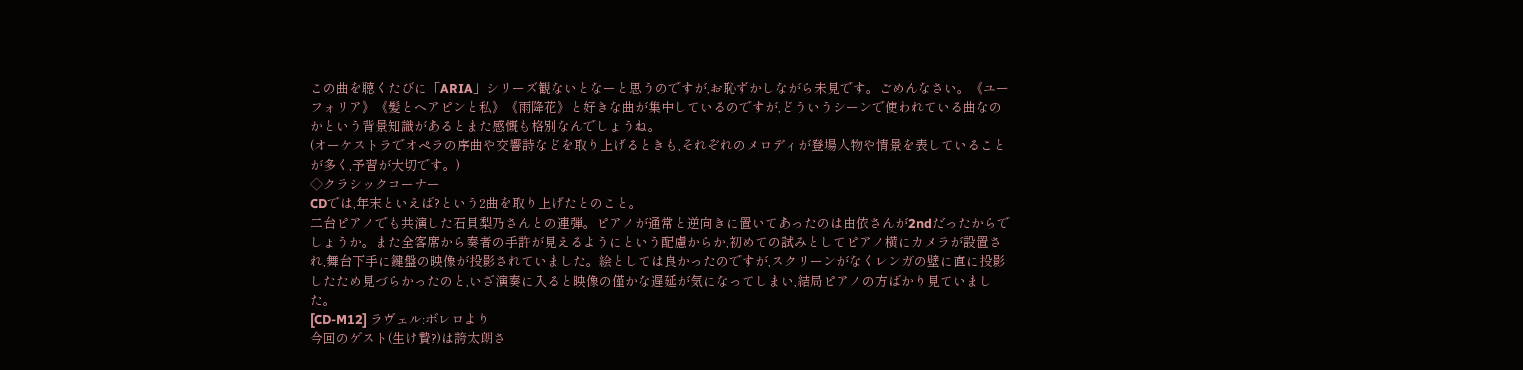この曲を聴くたびに「ARIA」シリーズ観ないとなーと思うのですが,お恥ずかしながら未見です。ごめんなさい。《ユーフォリア》《髪とヘアピンと私》《雨降花》と好きな曲が集中しているのですが,どういうシーンで使われている曲なのかという背景知識があるとまた感慨も格別なんでしょうね。
(オーケストラでオペラの序曲や交響詩などを取り上げるときも,それぞれのメロディが登場人物や情景を表していることが多く,予習が大切です。)
◇クラシックコーナー
CDでは,年末といえば?という2曲を取り上げたとのこと。
二台ピアノでも共演した石貝梨乃さんとの連弾。ピアノが通常と逆向きに置いてあったのは由依さんが2ndだったからでしょうか。また全客席から奏者の手許が見えるようにという配慮からか,初めての試みとしてピアノ横にカメラが設置され,舞台下手に鍵盤の映像が投影されていました。絵としては良かったのですが,スクリーンがなくレンガの壁に直に投影したため見づらかったのと,いざ演奏に入ると映像の僅かな遅延が気になってしまい,結局ピアノの方ばかり見ていました。
[CD-M12] ラヴェル:ボレロより
今回のゲスト(生け贄?)は誇太朗さ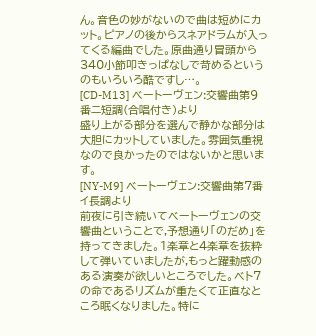ん。音色の妙がないので曲は短めにカット。ピアノの後からスネアドラムが入ってくる編曲でした。原曲通り冒頭から340小節叩きっぱなしで苛めるというのもいろいろ酷ですし…。
[CD-M13] ベートーヴェン:交響曲第9番ニ短調(合唱付き)より
盛り上がる部分を選んで静かな部分は大胆にカットしていました。雰囲気重視なので良かったのではないかと思います。
[NY-M9] ベートーヴェン:交響曲第7番イ長調より
前夜に引き続いてベートーヴェンの交響曲ということで,予想通り「のだめ」を持ってきました。1楽章と4楽章を抜粋して弾いていましたが,もっと躍動感のある演奏が欲しいところでした。ベト7の命であるリズムが重たくて正直なところ眠くなりました。特に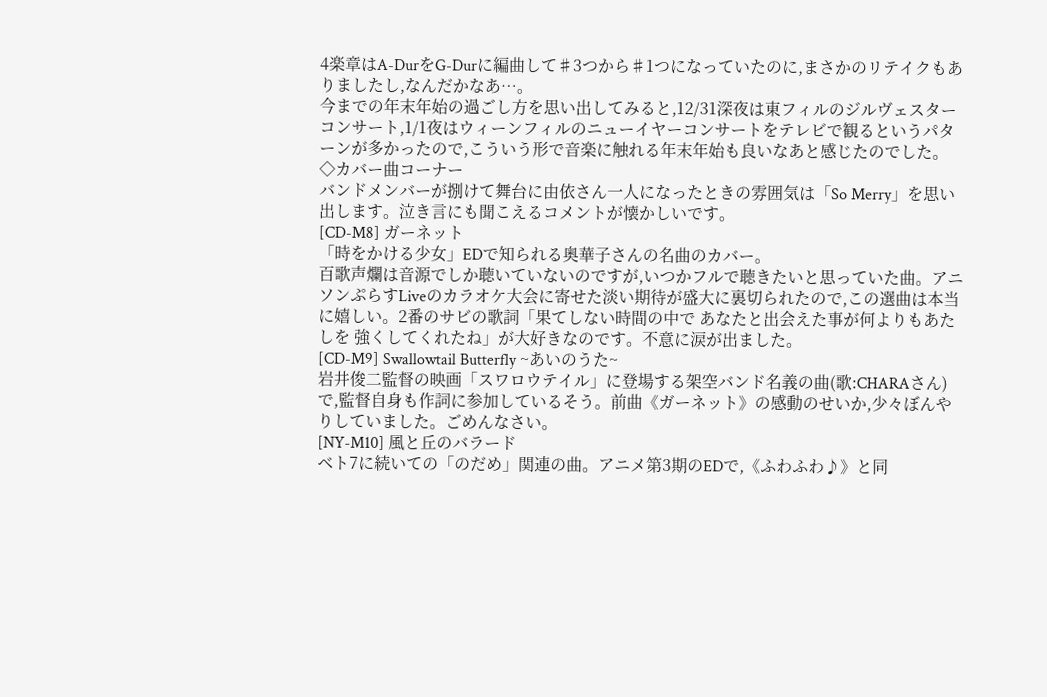4楽章はA-DurをG-Durに編曲して♯3つから♯1つになっていたのに,まさかのリテイクもありましたし,なんだかなあ…。
今までの年末年始の過ごし方を思い出してみると,12/31深夜は東フィルのジルヴェスターコンサート,1/1夜はウィーンフィルのニューイヤーコンサートをテレビで観るというパターンが多かったので,こういう形で音楽に触れる年末年始も良いなあと感じたのでした。
◇カバー曲コーナー
バンドメンバーが捌けて舞台に由依さん一人になったときの雰囲気は「So Merry」を思い出します。泣き言にも聞こえるコメントが懐かしいです。
[CD-M8] ガーネット
「時をかける少女」EDで知られる奥華子さんの名曲のカバー。
百歌声爛は音源でしか聴いていないのですが,いつかフルで聴きたいと思っていた曲。アニソンぷらすLiveのカラオケ大会に寄せた淡い期待が盛大に裏切られたので,この選曲は本当に嬉しい。2番のサビの歌詞「果てしない時間の中で あなたと出会えた事が何よりもあたしを 強くしてくれたね」が大好きなのです。不意に涙が出ました。
[CD-M9] Swallowtail Butterfly ~あいのうた~
岩井俊二監督の映画「スワロウテイル」に登場する架空バンド名義の曲(歌:CHARAさん)で,監督自身も作詞に参加しているそう。前曲《ガーネット》の感動のせいか,少々ぼんやりしていました。ごめんなさい。
[NY-M10] 風と丘のバラード
ベト7に続いての「のだめ」関連の曲。アニメ第3期のEDで,《ふわふわ♪》と同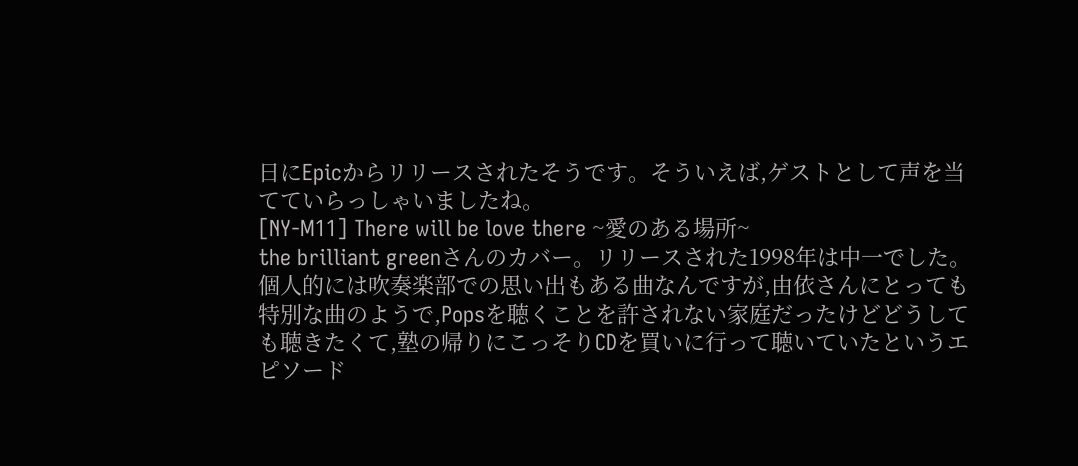日にEpicからリリースされたそうです。そういえば,ゲストとして声を当てていらっしゃいましたね。
[NY-M11] There will be love there ~愛のある場所~
the brilliant greenさんのカバー。リリースされた1998年は中一でした。
個人的には吹奏楽部での思い出もある曲なんですが,由依さんにとっても特別な曲のようで,Popsを聴くことを許されない家庭だったけどどうしても聴きたくて,塾の帰りにこっそりCDを買いに行って聴いていたというエピソード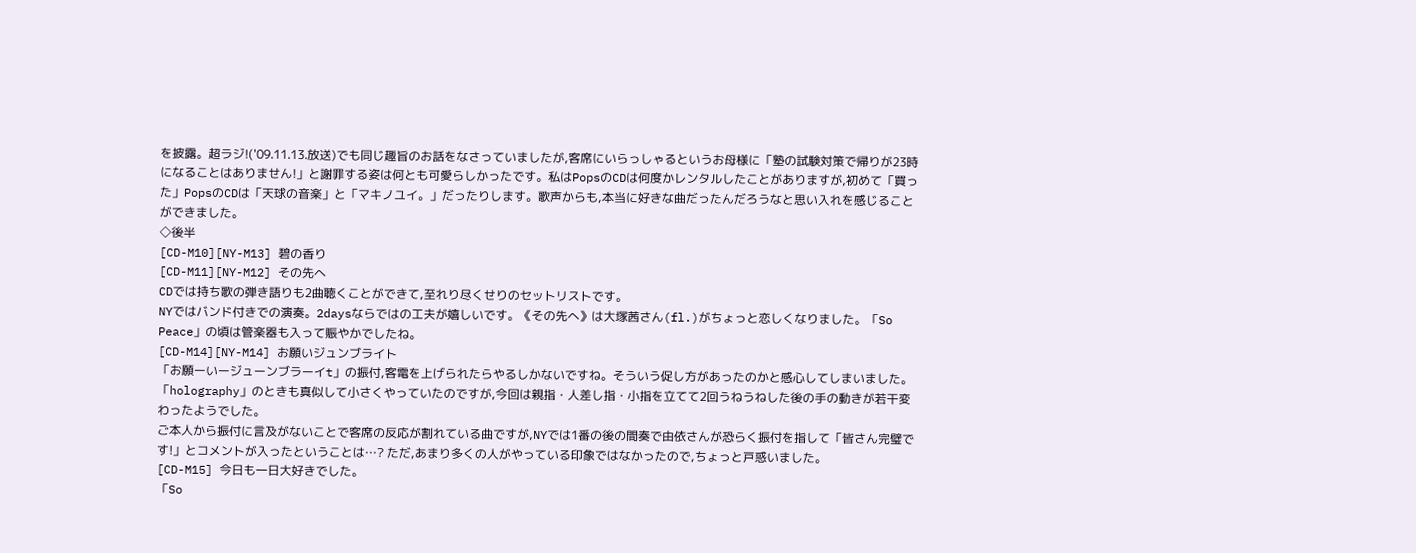を披露。超ラジ!('09.11.13.放送)でも同じ趣旨のお話をなさっていましたが,客席にいらっしゃるというお母様に「塾の試験対策で帰りが23時になることはありません!」と謝罪する姿は何とも可愛らしかったです。私はPopsのCDは何度かレンタルしたことがありますが,初めて「買った」PopsのCDは「天球の音楽」と「マキノユイ。」だったりします。歌声からも,本当に好きな曲だったんだろうなと思い入れを感じることができました。
◇後半
[CD-M10][NY-M13] 碧の香り
[CD-M11][NY-M12] その先へ
CDでは持ち歌の弾き語りも2曲聴くことができて,至れり尽くせりのセットリストです。
NYではバンド付きでの演奏。2daysならではの工夫が嬉しいです。《その先へ》は大塚茜さん(fl.)がちょっと恋しくなりました。「So Peace」の頃は管楽器も入って賑やかでしたね。
[CD-M14][NY-M14] お願いジュンブライト
「お願ーいージューンブラーイt」の振付,客電を上げられたらやるしかないですね。そういう促し方があったのかと感心してしまいました。「holography」のときも真似して小さくやっていたのですが,今回は親指・人差し指・小指を立てて2回うねうねした後の手の動きが若干変わったようでした。
ご本人から振付に言及がないことで客席の反応が割れている曲ですが,NYでは1番の後の間奏で由依さんが恐らく振付を指して「皆さん完璧です!」とコメントが入ったということは…? ただ,あまり多くの人がやっている印象ではなかったので,ちょっと戸惑いました。
[CD-M15] 今日も一日大好きでした。
「So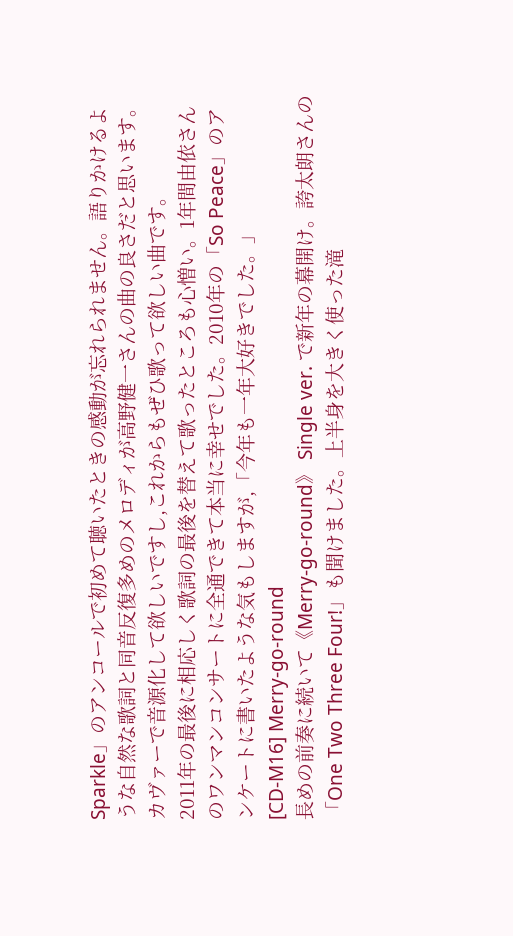Sparkle」のアンコールで初めて聴いたときの感動が忘れられません。語りかけるような自然な歌詞と同音反復多めのメロディが高野健一さんの曲の良さだと思います。カヴァーで音源化して欲しいですし,これからもぜひ歌って欲しい曲です。
2011年の最後に相応しく歌詞の最後を替えて歌ったところも心憎い。1年間由依さんのワンマンコンサートに全通できて本当に幸せでした。2010年の「So Peace」のアンケートに書いたような気もしますが,「今年も一年大好きでした。」
[CD-M16] Merry-go-round
長めの前奏に続いて《Merry-go-round》 Single ver. で新年の幕開け。誇太朗さんの「One Two Three Four!」も聞けました。上半身を大きく使った滝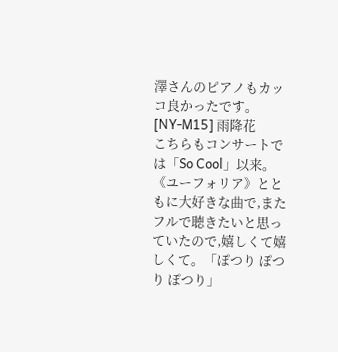澤さんのピアノもカッコ良かったです。
[NY-M15] 雨降花
こちらもコンサートでは「So Cool」以来。《ユーフォリア》とともに大好きな曲で,またフルで聴きたいと思っていたので,嬉しくて嬉しくて。「ぽつり ぽつり ぽつり」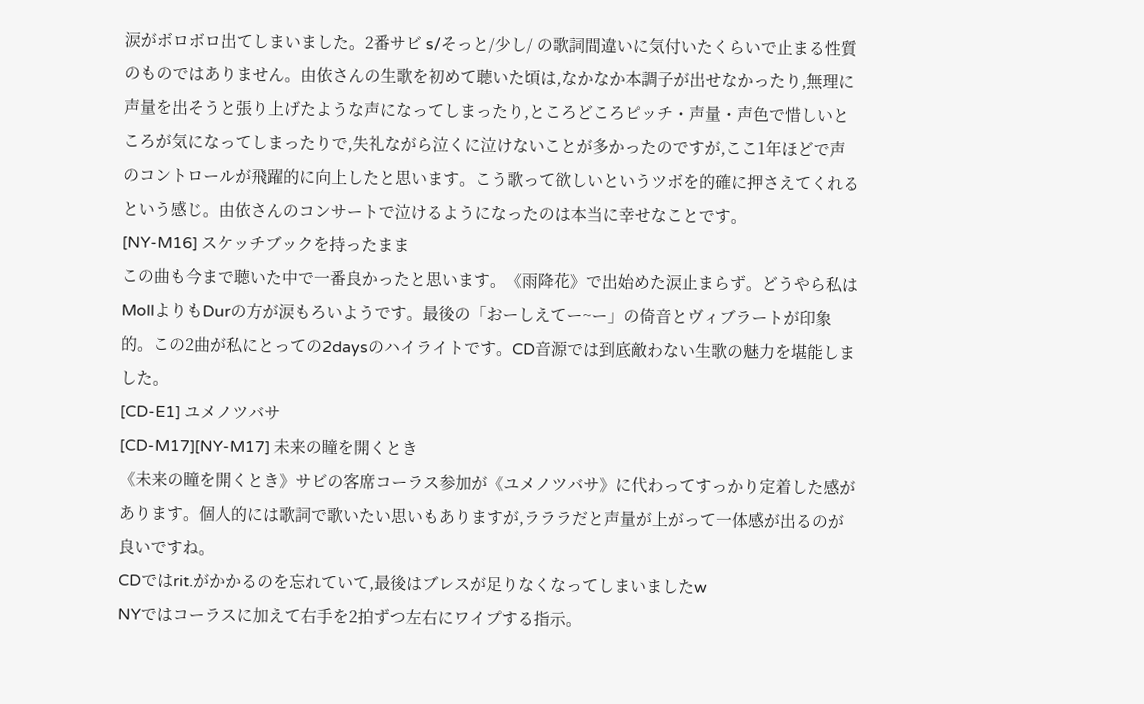涙がボロボロ出てしまいました。2番サビ s/そっと/少し/ の歌詞間違いに気付いたくらいで止まる性質のものではありません。由依さんの生歌を初めて聴いた頃は,なかなか本調子が出せなかったり,無理に声量を出そうと張り上げたような声になってしまったり,ところどころピッチ・声量・声色で惜しいところが気になってしまったりで,失礼ながら泣くに泣けないことが多かったのですが,ここ1年ほどで声のコントロールが飛躍的に向上したと思います。こう歌って欲しいというツボを的確に押さえてくれるという感じ。由依さんのコンサートで泣けるようになったのは本当に幸せなことです。
[NY-M16] スケッチブックを持ったまま
この曲も今まで聴いた中で一番良かったと思います。《雨降花》で出始めた涙止まらず。どうやら私はMollよりもDurの方が涙もろいようです。最後の「おーしえてー~ー」の倚音とヴィブラートが印象的。この2曲が私にとっての2daysのハイライトです。CD音源では到底敵わない生歌の魅力を堪能しました。
[CD-E1] ユメノツバサ
[CD-M17][NY-M17] 未来の瞳を開くとき
《未来の瞳を開くとき》サビの客席コーラス参加が《ユメノツバサ》に代わってすっかり定着した感があります。個人的には歌詞で歌いたい思いもありますが,ラララだと声量が上がって一体感が出るのが良いですね。
CDではrit.がかかるのを忘れていて,最後はブレスが足りなくなってしまいましたw
NYではコーラスに加えて右手を2拍ずつ左右にワイプする指示。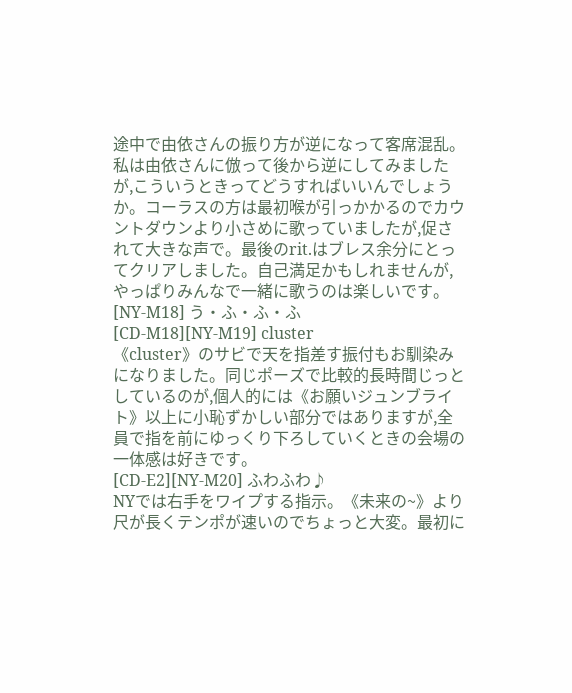途中で由依さんの振り方が逆になって客席混乱。私は由依さんに倣って後から逆にしてみましたが,こういうときってどうすればいいんでしょうか。コーラスの方は最初喉が引っかかるのでカウントダウンより小さめに歌っていましたが,促されて大きな声で。最後のrit.はブレス余分にとってクリアしました。自己満足かもしれませんが,やっぱりみんなで一緒に歌うのは楽しいです。
[NY-M18] う・ふ・ふ・ふ
[CD-M18][NY-M19] cluster
《cluster》のサビで天を指差す振付もお馴染みになりました。同じポーズで比較的長時間じっとしているのが,個人的には《お願いジュンブライト》以上に小恥ずかしい部分ではありますが,全員で指を前にゆっくり下ろしていくときの会場の一体感は好きです。
[CD-E2][NY-M20] ふわふわ♪
NYでは右手をワイプする指示。《未来の~》より尺が長くテンポが速いのでちょっと大変。最初に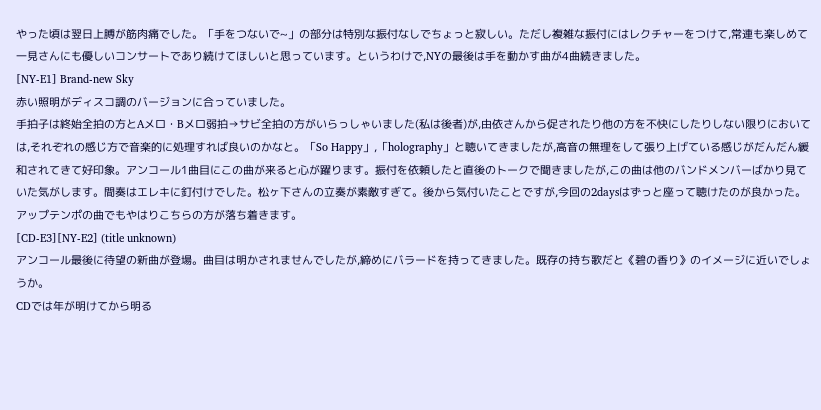やった頃は翌日上膊が筋肉痛でした。「手をつないで~」の部分は特別な振付なしでちょっと寂しい。ただし複雑な振付にはレクチャーをつけて,常連も楽しめて一見さんにも優しいコンサートであり続けてほしいと思っています。というわけで,NYの最後は手を動かす曲が4曲続きました。
[NY-E1] Brand-new Sky
赤い照明がディスコ調のバージョンに合っていました。
手拍子は終始全拍の方とAメロ・Bメロ弱拍→サビ全拍の方がいらっしゃいました(私は後者)が,由依さんから促されたり他の方を不快にしたりしない限りにおいては,それぞれの感じ方で音楽的に処理すれば良いのかなと。「So Happy」,「holography」と聴いてきましたが,高音の無理をして張り上げている感じがだんだん緩和されてきて好印象。アンコール1曲目にこの曲が来ると心が躍ります。振付を依頼したと直後のトークで聞きましたが,この曲は他のバンドメンバーばかり見ていた気がします。間奏はエレキに釘付けでした。松ヶ下さんの立奏が素敵すぎて。後から気付いたことですが,今回の2daysはずっと座って聴けたのが良かった。アップテンポの曲でもやはりこちらの方が落ち着きます。
[CD-E3][NY-E2] (title unknown)
アンコール最後に待望の新曲が登場。曲目は明かされませんでしたが,締めにバラードを持ってきました。既存の持ち歌だと《碧の香り》のイメージに近いでしょうか。
CDでは年が明けてから明る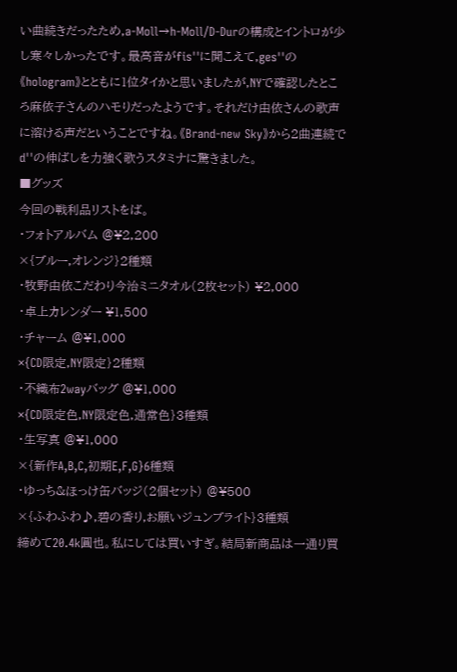い曲続きだったため,a-Moll→h-Moll/D-Durの構成とイントロが少し寒々しかったです。最高音がfis''に聞こえて,ges''の《hologram》とともに1位タイかと思いましたが,NYで確認したところ麻依子さんのハモりだったようです。それだけ由依さんの歌声に溶ける声だということですね。《Brand-new Sky》から2曲連続でd''の伸ばしを力強く歌うスタミナに驚きました。
■グッズ
今回の戦利品リストをば。
・フォトアルバム @¥2,200
×{ブルー,オレンジ}2種類
・牧野由依こだわり今治ミニタオル(2枚セット) ¥2,000
・卓上カレンダー ¥1,500
・チャーム @¥1,000
×{CD限定,NY限定}2種類
・不織布2wayバッグ @¥1,000
×{CD限定色,NY限定色,通常色}3種類
・生写真 @¥1,000
×{新作A,B,C,初期E,F,G}6種類
・ゆっち&ほっけ缶バッジ(2個セット) @¥500
×{ふわふわ♪,碧の香り,お願いジュンブライト}3種類
締めて20.4k圓也。私にしては買いすぎ。結局新商品は一通り買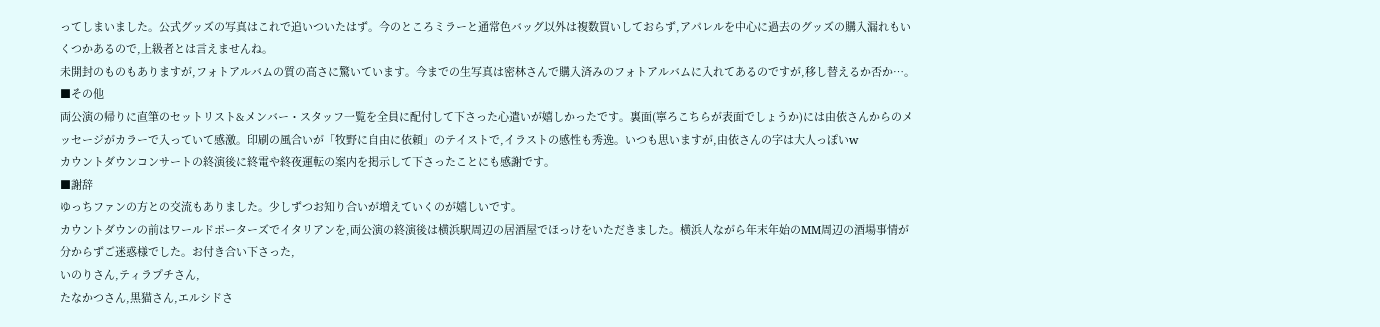ってしまいました。公式グッズの写真はこれで追いついたはず。今のところミラーと通常色バッグ以外は複数買いしておらず,アパレルを中心に過去のグッズの購入漏れもいくつかあるので,上級者とは言えませんね。
未開封のものもありますが,フォトアルバムの質の高さに驚いています。今までの生写真は密林さんで購入済みのフォトアルバムに入れてあるのですが,移し替えるか否か…。
■その他
両公演の帰りに直筆のセットリスト&メンバー・スタッフ一覧を全員に配付して下さった心遣いが嬉しかったです。裏面(寧ろこちらが表面でしょうか)には由依さんからのメッセージがカラーで入っていて感激。印刷の風合いが「牧野に自由に依頼」のテイストで,イラストの感性も秀逸。いつも思いますが,由依さんの字は大人っぽいw
カウントダウンコンサートの終演後に終電や終夜運転の案内を掲示して下さったことにも感謝です。
■謝辞
ゆっちファンの方との交流もありました。少しずつお知り合いが増えていくのが嬉しいです。
カウントダウンの前はワールドポーターズでイタリアンを,両公演の終演後は横浜駅周辺の居酒屋でほっけをいただきました。横浜人ながら年末年始のMM周辺の酒場事情が分からずご迷惑様でした。お付き合い下さった,
いのりさん,ティラプチさん,
たなかつさん,黒猫さん,エルシドさ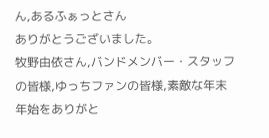ん,あるふぁっとさん
ありがとうございました。
牧野由依さん,バンドメンバー・スタッフの皆様,ゆっちファンの皆様,素敵な年末年始をありがと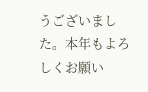うございました。本年もよろしくお願い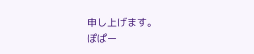申し上げます。
ぽぱー